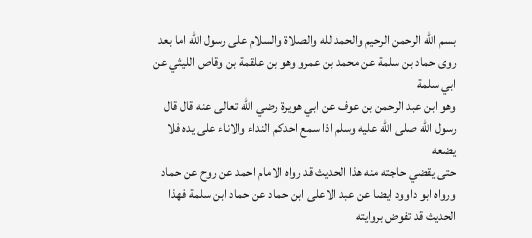بسم الله الرحمن الرحيم والحمد لله والصلاة والسلام على رسول الله اما بعد روى حماد بن سلمة عن محمد بن عمرو وهو بن علقمة بن وقاص الليثي عن ابي سلمة
وهو ابن عبد الرحمن بن عوف عن ابي هويرة رضي الله تعالى عنه قال قال رسول الله صلى الله عليه وسلم اذا سمع احدكم النداء والاناء على يده فلا يضعه
حتى يقضي حاجته منه هذا الحديث قد رواه الامام احمد عن روح عن حماد ورواه ابو داوود ايضا عن عبد الاعلى ابن حماد عن حماد ابن سلمة فهذا الحديث قد تفوض بروايته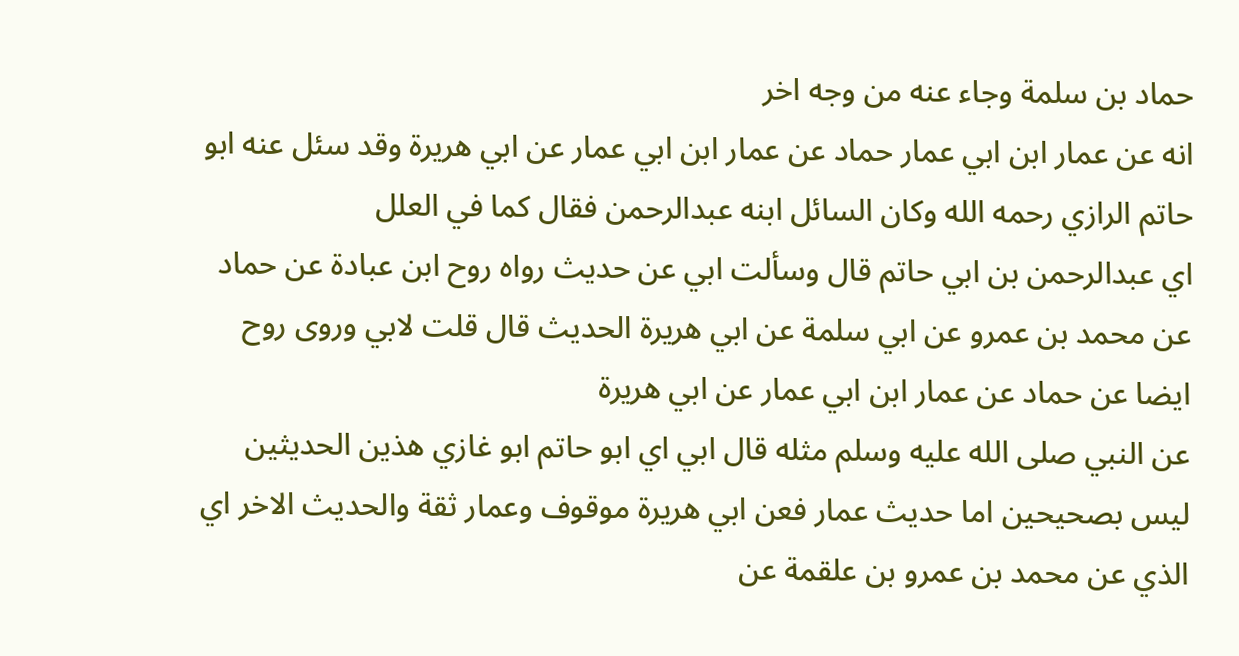حماد بن سلمة وجاء عنه من وجه اخر
انه عن عمار ابن ابي عمار حماد عن عمار ابن ابي عمار عن ابي هريرة وقد سئل عنه ابو حاتم الرازي رحمه الله وكان السائل ابنه عبدالرحمن فقال كما في العلل
اي عبدالرحمن بن ابي حاتم قال وسألت ابي عن حديث رواه روح ابن عبادة عن حماد عن محمد بن عمرو عن ابي سلمة عن ابي هريرة الحديث قال قلت لابي وروى روح ايضا عن حماد عن عمار ابن ابي عمار عن ابي هريرة
عن النبي صلى الله عليه وسلم مثله قال ابي اي ابو حاتم ابو غازي هذين الحديثين ليس بصحيحين اما حديث عمار فعن ابي هريرة موقوف وعمار ثقة والحديث الاخر اي الذي عن محمد بن عمرو بن علقمة عن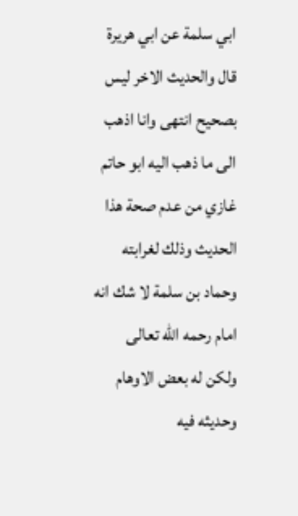ابي سلمة عن ابي هريرة
قال والحديث الاخر ليس بصحيح انتهى وانا اذهب الى ما ذهب اليه ابو حاتم غازي من عدم صحة هذا الحديث وذلك لغرابته وحماد بن سلمة لا شك انه امام رحمه الله تعالى
ولكن له بعض الاوهام وحديثه فيه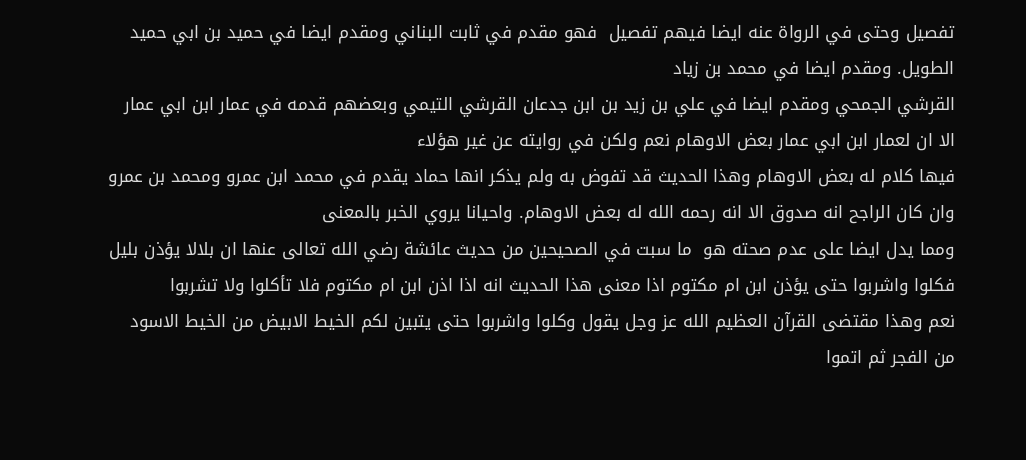تفصيل وحتى في الرواة عنه ايضا فيهم تفصيل  فهو مقدم في ثابت البناني ومقدم ايضا في حميد بن ابي حميد الطويل. ومقدم ايضا في محمد بن زياد
القرشي الجمحي ومقدم ايضا في علي بن زيد بن ابن جدعان القرشي التيمي وبعضهم قدمه في عمار ابن ابي عمار الا ان لعمار ابن ابي عمار بعض الاوهام نعم ولكن في روايته عن غير هؤلاء
فيها كلام له بعض الاوهام وهذا الحديث قد تفوض به ولم يذكر انها حماد يقدم في محمد ابن عمرو ومحمد بن عمرو وان كان الراجح انه صدوق الا انه رحمه الله له بعض الاوهام. واحيانا يروي الخبر بالمعنى
ومما يدل ايضا على عدم صحته هو  ما سبت في الصحيحين من حديث عائشة رضي الله تعالى عنها ان بلالا يؤذن بليل فكلوا واشربوا حتى يؤذن ابن ام مكتوم اذا معنى هذا الحديث انه اذا اذن ابن ام مكتوم فلا تأكلوا ولا تشربوا
نعم وهذا مقتضى القرآن العظيم الله عز وجل يقول وكلوا واشربوا حتى يتبين لكم الخيط الابيض من الخيط الاسود من الفجر ثم اتموا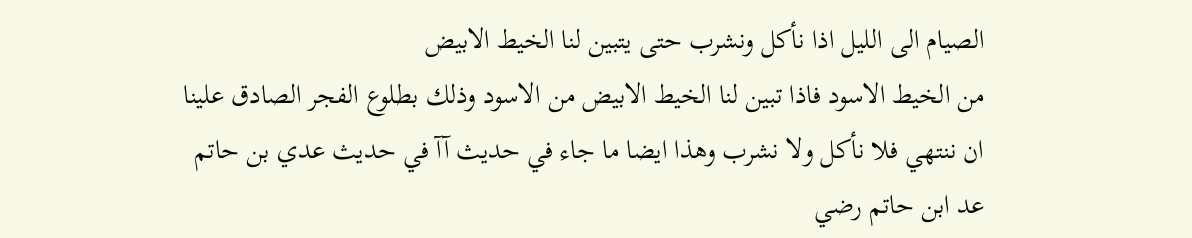الصيام الى الليل اذا نأكل ونشرب حتى يتبين لنا الخيط الابيض
من الخيط الاسود فاذا تبين لنا الخيط الابيض من الاسود وذلك بطلوع الفجر الصادق علينا ان ننتهي فلا نأكل ولا نشرب وهذا ايضا ما جاء في حديث آآ في حديث عدي بن حاتم
عد ابن حاتم رضي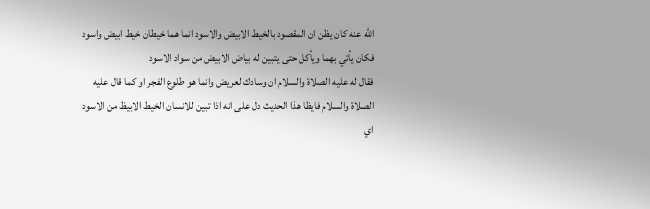الله عنه كان يظن ان المقصود بالخيط الابيض والاسود انما هما خيطان خيط ابيض واسود فكان يأتي بهما ويأكل حتى يتبين له بياض الابيض من سواد الاسود
فقال له عليه الصلاة والسلام ان وسادك لعريض وانما هو طلوع الفجر او كما قال عليه الصلاة والسلام فايظا هذا الحديث دل على انه اذا تبين للانسان الخيط الابيظ من الاسود
اي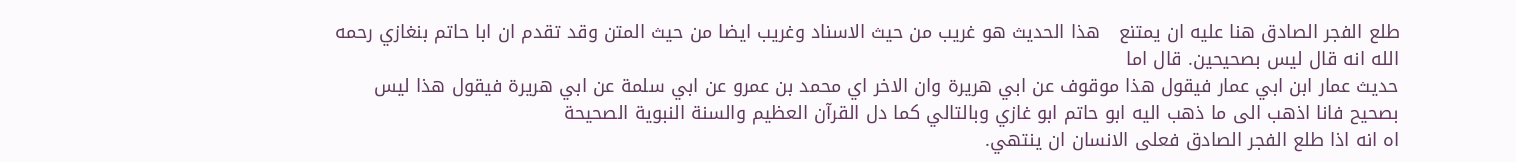طلع الفجر الصادق هنا عليه ان يمتنع   هذا الحديث هو غريب من حيث الاسناد وغريب ايضا من حيث المتن وقد تقدم ان ابا حاتم بنغازي رحمه الله انه قال ليس بصحيحين. قال اما
حديث عمار ابن ابي عمار فيقول هذا موقوف عن ابي هريرة وان الاخر اي محمد بن عمرو عن ابي سلمة عن ابي هريرة فيقول هذا ليس بصحيح فانا اذهب الى ما ذهب اليه ابو حاتم ابو غازي وبالتالي كما دل القرآن العظيم والسنة النبوية الصحيحة
اه انه اذا طلع الفجر الصادق فعلى الانسان ان ينتهي.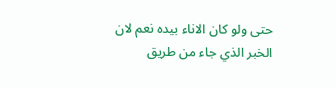حتى ولو كان الاناء بيده نعم لان الخبر الذي جاء من طريق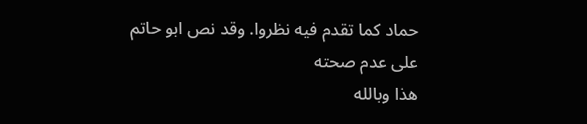حماد كما تقدم فيه نظروا. وقد نص ابو حاتم على عدم صحته
هذا وبالله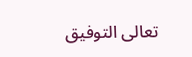تعالى التوفيق